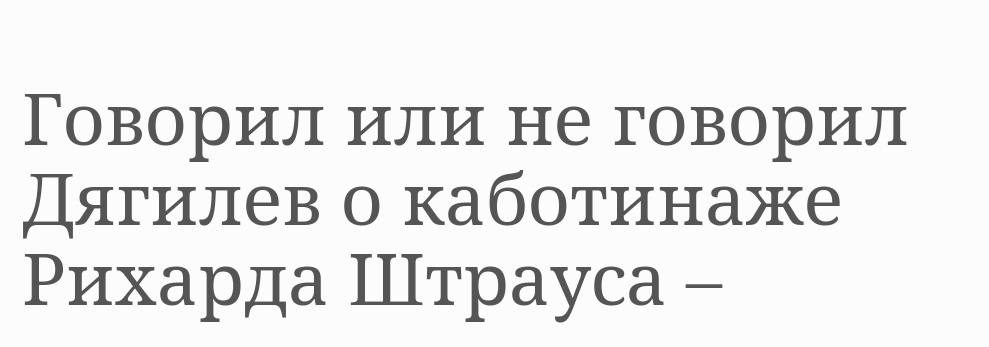Говорил или не говорил Дягилев о каботинаже Рихарда Штрауса –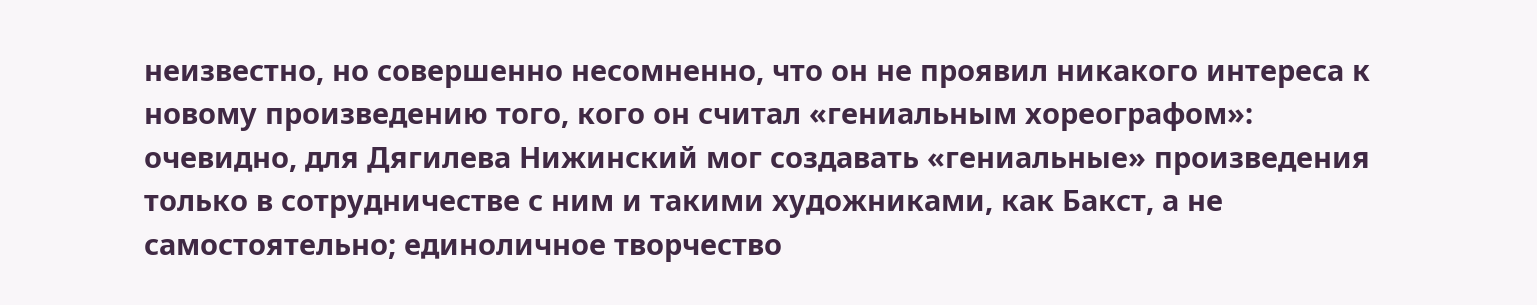неизвестно, но совершенно несомненно, что он не проявил никакого интереса к новому произведению того, кого он считал «гениальным хореографом»: очевидно, для Дягилева Нижинский мог создавать «гениальные» произведения только в сотрудничестве с ним и такими художниками, как Бакст, а не самостоятельно; единоличное творчество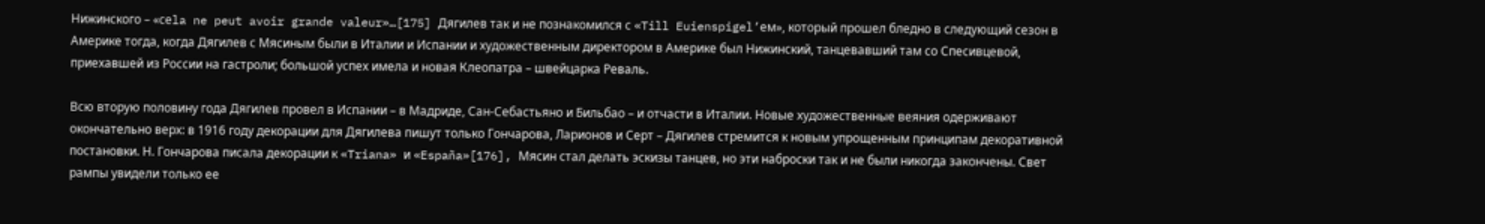Нижинского – «сеla ne peut avoir grande valeur»…[175] Дягилев так и не познакомился с «Till Euienspigel’ем», который прошел бледно в следующий сезон в Америке тогда, когда Дягилев с Мясиным были в Италии и Испании и художественным директором в Америке был Нижинский, танцевавший там со Спесивцевой, приехавшей из России на гастроли; большой успех имела и новая Клеопатра – швейцарка Реваль.

Всю вторую половину года Дягилев провел в Испании – в Мадриде, Сан-Себастьяно и Бильбао – и отчасти в Италии. Новые художественные веяния одерживают окончательно верх: в 1916 году декорации для Дягилева пишут только Гончарова, Ларионов и Серт – Дягилев стремится к новым упрощенным принципам декоративной постановки. Н. Гончарова писала декорации к «Triana» и «España»[176], Мясин стал делать эскизы танцев, но эти наброски так и не были никогда закончены. Свет рампы увидели только ее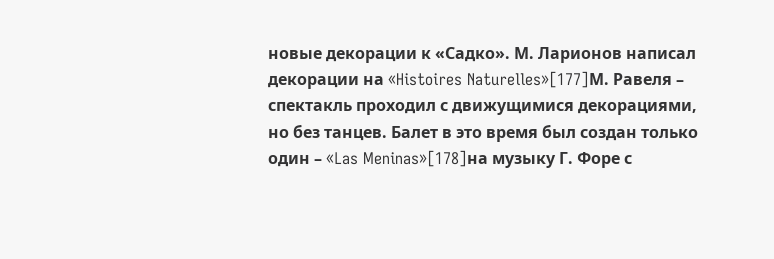новые декорации к «Садко». М. Ларионов написал декорации на «Histoires Naturelles»[177]М. Равеля – спектакль проходил с движущимися декорациями, но без танцев. Балет в это время был создан только один – «Las Meninas»[178]на музыку Г. Форе с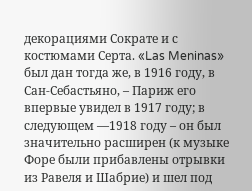декорациями Сократе и с костюмами Серта. «Las Meninas» был дан тогда же, в 1916 году, в Сан-Себастьяно, – Париж его впервые увидел в 1917 году; в следующем —1918 году – он был значительно расширен (к музыке Форе были прибавлены отрывки из Равеля и Шабрие) и шел под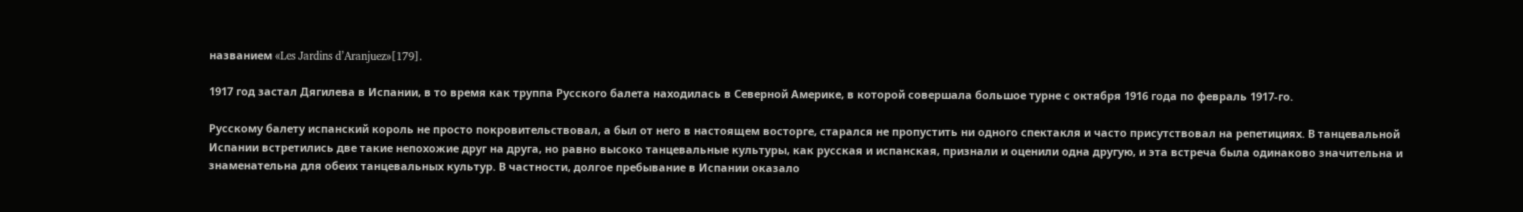названием «Les Jardins d’Aranjuez»[179].

1917 год застал Дягилева в Испании, в то время как труппа Русского балета находилась в Северной Америке, в которой совершала большое турне с октября 1916 года по февраль 1917-го.

Русскому балету испанский король не просто покровительствовал, а был от него в настоящем восторге, старался не пропустить ни одного спектакля и часто присутствовал на репетициях. В танцевальной Испании встретились две такие непохожие друг на друга, но равно высоко танцевальные культуры, как русская и испанская, признали и оценили одна другую, и эта встреча была одинаково значительна и знаменательна для обеих танцевальных культур. В частности, долгое пребывание в Испании оказало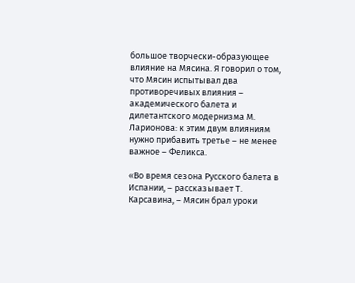большое творчески-образующее влияние на Мясина. Я говорил о том, что Мясин испытывал два противоречивых влияния – академического балета и дилетантского модернизма М. Ларионова: к этим двум влияниям нужно прибавить третье – не менее важное – Феликса.

«Во время сезона Русского балета в Испании, – рассказывает Т. Карсавина, – Мясин брал уроки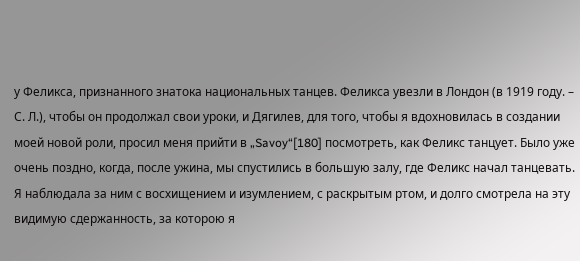у Феликса, признанного знатока национальных танцев. Феликса увезли в Лондон (в 1919 году. – С. Л.), чтобы он продолжал свои уроки, и Дягилев, для того, чтобы я вдохновилась в создании моей новой роли, просил меня прийти в „Savoy“[180] посмотреть, как Феликс танцует. Было уже очень поздно, когда, после ужина, мы спустились в большую залу, где Феликс начал танцевать. Я наблюдала за ним с восхищением и изумлением, с раскрытым ртом, и долго смотрела на эту видимую сдержанность, за которою я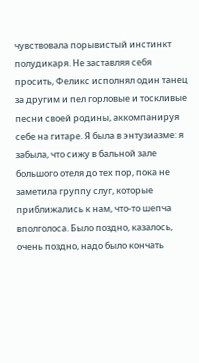чувствовала порывистый инстинкт полудикаря. Не заставляя себя просить, Феликс исполнял один танец за другим и пел горловые и тоскливые песни своей родины, аккомпанируя себе на гитаре. Я была в энтузиазме: я забыла, что сижу в бальной зале большого отеля до тех пор, пока не заметила группу слуг, которые приближались к нам, что-то шепча вполголоса. Было поздно, казалось, очень поздно, надо было кончать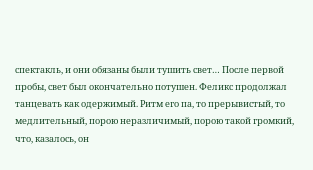спектакль, и они обязаны были тушить свет… После первой пробы, свет был окончательно потушен. Феликс продолжал танцевать как одержимый. Ритм его па, то прерывистый, то медлительный, порою неразличимый, порою такой громкий, что, казалось, он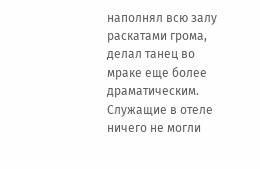наполнял всю залу раскатами грома, делал танец во мраке еще более драматическим. Служащие в отеле ничего не могли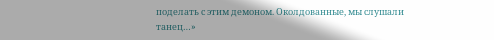поделать с этим демоном. Околдованные, мы слушали танец…»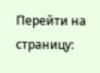Перейти на страницу: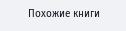Похожие книги